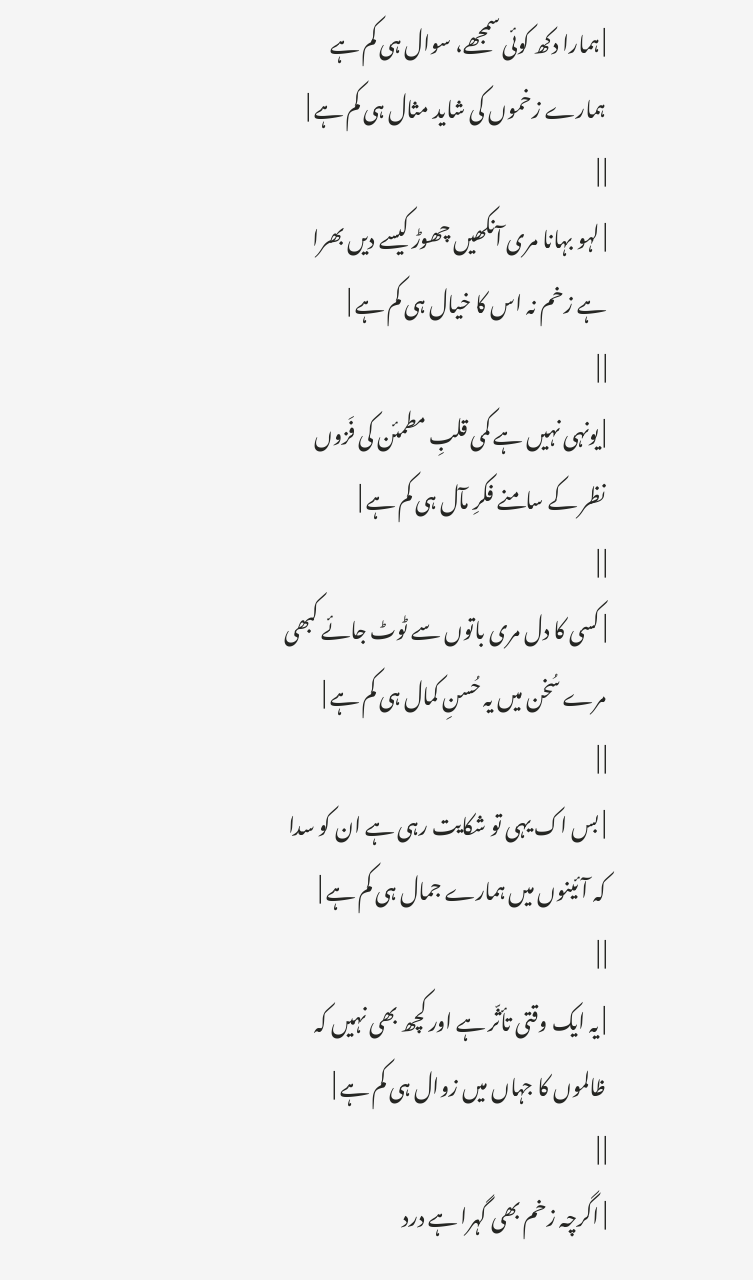| ہمارا دکھ کوئی سمجھے، سوال ہی کم ہے ہمارے زخموں کی شاید مثال ہی کم ہے |
| |
| لہو بہانا مری آنکھیں چھوڑ کیسے دیں بھرا ہے زخم نہ اس کا خیال ہی کم ہے |
| |
| یونہی نہیں ہے کمی قلبِ مطمئن کی فَزوں نظر کے سامنے فکرِ مآل ہی کم ہے |
| |
| کسی کا دل مری باتوں سے ٹوٹ جائے کبھی مرے سُخن میں یہ حُسنِ کمال ہی کم ہے |
| |
| بس اک یہی تو شکایت رہی ہے ان کو سدا کہ آئینوں میں ہمارے جمال ہی کم ہے |
| |
| یہ ایک وقتی تأثّر ہے اور کچھ بھی نہیں کہ ظالموں کا جہاں میں زوال ہی کم ہے |
| |
| اگرچہ زخم بھی گہرا ہے درد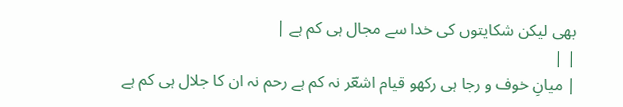بھی لیکن شکایتوں کی خدا سے مجال ہی کم ہے |
| |
| میانِ خوف و رجا ہی رکھو قیام اشعؔر نہ کم ہے رحم نہ ان کا جلال ہی کم ہے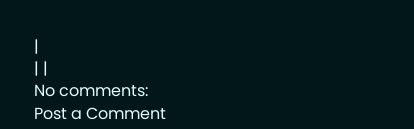|
| |
No comments:
Post a Comment